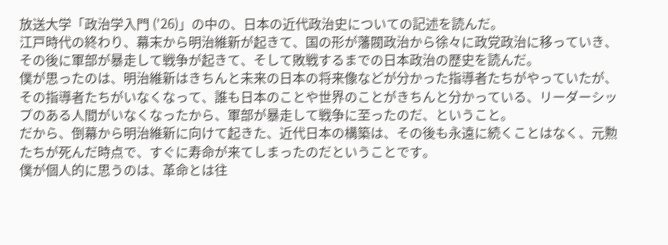放送大学「政治学入門 ('26)」の中の、日本の近代政治史についての記述を読んだ。
江戸時代の終わり、幕末から明治維新が起きて、国の形が藩閥政治から徐々に政党政治に移っていき、その後に軍部が暴走して戦争が起きて、そして敗戦するまでの日本政治の歴史を読んだ。
僕が思ったのは、明治維新はきちんと未来の日本の将来像などが分かった指導者たちがやっていたが、その指導者たちがいなくなって、誰も日本のことや世界のことがきちんと分かっている、リーダーシップのある人間がいなくなったから、軍部が暴走して戦争に至ったのだ、ということ。
だから、倒幕から明治維新に向けて起きた、近代日本の構築は、その後も永遠に続くことはなく、元勲たちが死んだ時点で、すぐに寿命が来てしまったのだということです。
僕が個人的に思うのは、革命とは往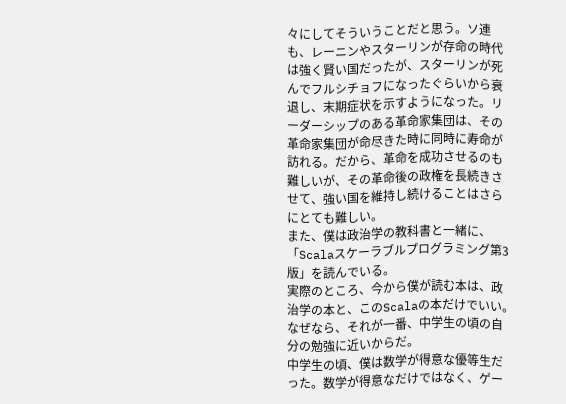々にしてそういうことだと思う。ソ連も、レーニンやスターリンが存命の時代は強く賢い国だったが、スターリンが死んでフルシチョフになったぐらいから衰退し、末期症状を示すようになった。リーダーシップのある革命家集団は、その革命家集団が命尽きた時に同時に寿命が訪れる。だから、革命を成功させるのも難しいが、その革命後の政権を長続きさせて、強い国を維持し続けることはさらにとても難しい。
また、僕は政治学の教科書と一緒に、「Scalaスケーラブルプログラミング第3版」を読んでいる。
実際のところ、今から僕が読む本は、政治学の本と、このScalaの本だけでいい。
なぜなら、それが一番、中学生の頃の自分の勉強に近いからだ。
中学生の頃、僕は数学が得意な優等生だった。数学が得意なだけではなく、ゲー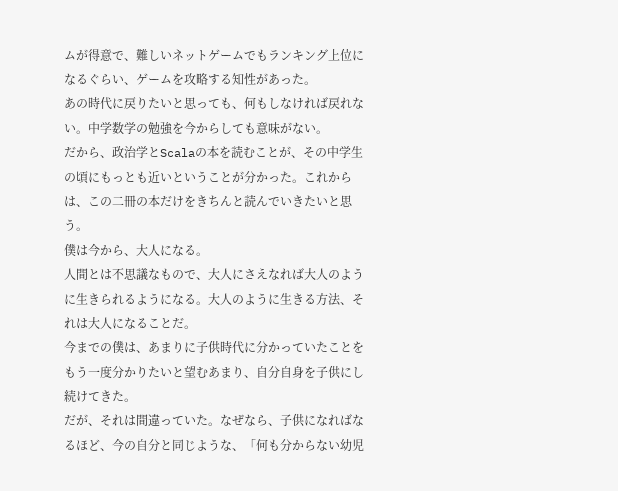ムが得意で、難しいネットゲームでもランキング上位になるぐらい、ゲームを攻略する知性があった。
あの時代に戻りたいと思っても、何もしなければ戻れない。中学数学の勉強を今からしても意味がない。
だから、政治学とScalaの本を読むことが、その中学生の頃にもっとも近いということが分かった。これからは、この二冊の本だけをきちんと読んでいきたいと思う。
僕は今から、大人になる。
人間とは不思議なもので、大人にさえなれば大人のように生きられるようになる。大人のように生きる方法、それは大人になることだ。
今までの僕は、あまりに子供時代に分かっていたことをもう一度分かりたいと望むあまり、自分自身を子供にし続けてきた。
だが、それは間違っていた。なぜなら、子供になればなるほど、今の自分と同じような、「何も分からない幼児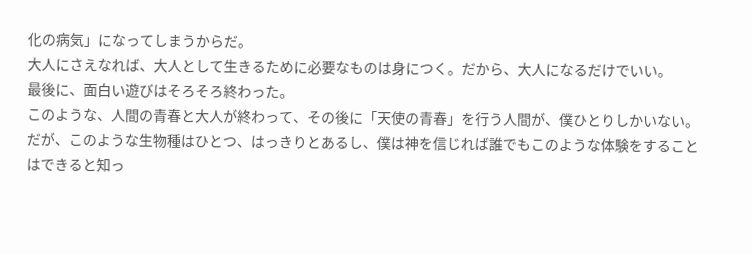化の病気」になってしまうからだ。
大人にさえなれば、大人として生きるために必要なものは身につく。だから、大人になるだけでいい。
最後に、面白い遊びはそろそろ終わった。
このような、人間の青春と大人が終わって、その後に「天使の青春」を行う人間が、僕ひとりしかいない。
だが、このような生物種はひとつ、はっきりとあるし、僕は神を信じれば誰でもこのような体験をすることはできると知っ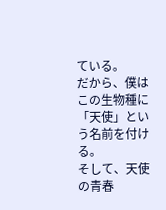ている。
だから、僕はこの生物種に「天使」という名前を付ける。
そして、天使の青春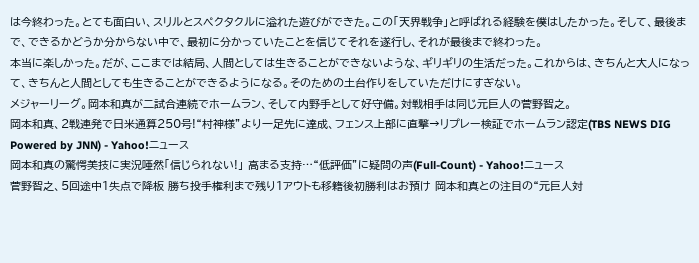は今終わった。とても面白い、スリルとスペクタクルに溢れた遊びができた。この「天界戦争」と呼ばれる経験を僕はしたかった。そして、最後まで、できるかどうか分からない中で、最初に分かっていたことを信じてそれを遂行し、それが最後まで終わった。
本当に楽しかった。だが、ここまでは結局、人間としては生きることができないような、ギリギリの生活だった。これからは、きちんと大人になって、きちんと人間としても生きることができるようになる。そのための土台作りをしていただけにすぎない。
メジャーリーグ。岡本和真が二試合連続でホームラン、そして内野手として好守備。対戦相手は同じ元巨人の菅野智之。
岡本和真、2戦連発で日米通算250号!“村神様”より一足先に達成、フェンス上部に直撃→リプレー検証でホームラン認定(TBS NEWS DIG Powered by JNN) - Yahoo!ニュース
岡本和真の驚愕美技に実況唖然「信じられない!」 高まる支持…“低評価”に疑問の声(Full-Count) - Yahoo!ニュース
菅野智之、5回途中1失点で降板 勝ち投手権利まで残り1アウトも移籍後初勝利はお預け 岡本和真との注目の“元巨人対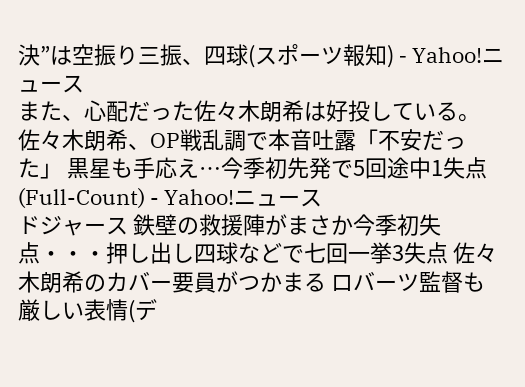決”は空振り三振、四球(スポーツ報知) - Yahoo!ニュース
また、心配だった佐々木朗希は好投している。
佐々木朗希、OP戦乱調で本音吐露「不安だった」 黒星も手応え…今季初先発で5回途中1失点(Full-Count) - Yahoo!ニュース
ドジャース 鉄壁の救援陣がまさか今季初失点・・・押し出し四球などで七回一挙3失点 佐々木朗希のカバー要員がつかまる ロバーツ監督も厳しい表情(デ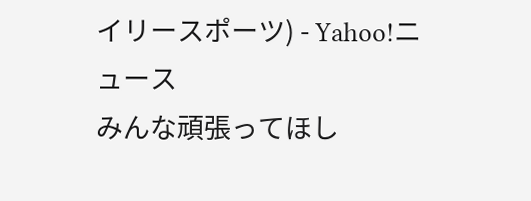イリースポーツ) - Yahoo!ニュース
みんな頑張ってほし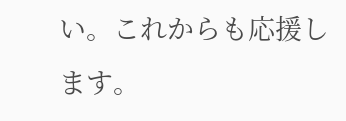い。これからも応援します。